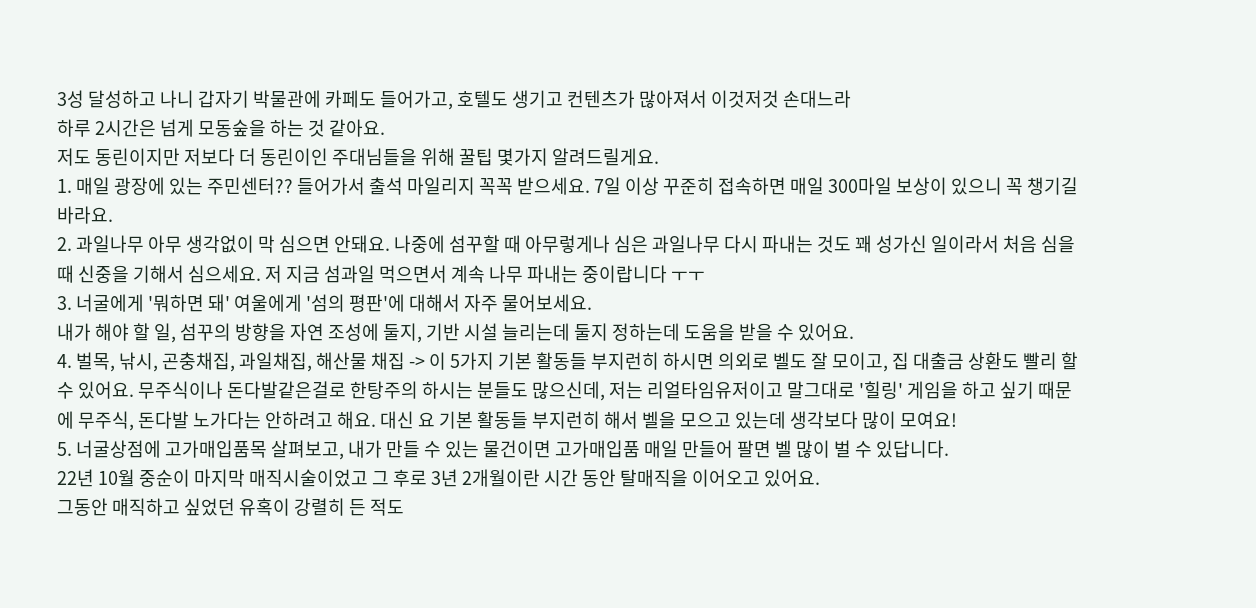3성 달성하고 나니 갑자기 박물관에 카페도 들어가고, 호텔도 생기고 컨텐츠가 많아져서 이것저것 손대느라
하루 2시간은 넘게 모동숲을 하는 것 같아요.
저도 동린이지만 저보다 더 동린이인 주대님들을 위해 꿀팁 몇가지 알려드릴게요.
1. 매일 광장에 있는 주민센터?? 들어가서 출석 마일리지 꼭꼭 받으세요. 7일 이상 꾸준히 접속하면 매일 300마일 보상이 있으니 꼭 챙기길 바라요.
2. 과일나무 아무 생각없이 막 심으면 안돼요. 나중에 섬꾸할 때 아무렇게나 심은 과일나무 다시 파내는 것도 꽤 성가신 일이라서 처음 심을때 신중을 기해서 심으세요. 저 지금 섬과일 먹으면서 계속 나무 파내는 중이랍니다 ㅜㅜ
3. 너굴에게 '뭐하면 돼' 여울에게 '섬의 평판'에 대해서 자주 물어보세요.
내가 해야 할 일, 섬꾸의 방향을 자연 조성에 둘지, 기반 시설 늘리는데 둘지 정하는데 도움을 받을 수 있어요.
4. 벌목, 낚시, 곤충채집, 과일채집, 해산물 채집 -> 이 5가지 기본 활동들 부지런히 하시면 의외로 벨도 잘 모이고, 집 대출금 상환도 빨리 할 수 있어요. 무주식이나 돈다발같은걸로 한탕주의 하시는 분들도 많으신데, 저는 리얼타임유저이고 말그대로 '힐링' 게임을 하고 싶기 때문에 무주식, 돈다발 노가다는 안하려고 해요. 대신 요 기본 활동들 부지런히 해서 벨을 모으고 있는데 생각보다 많이 모여요!
5. 너굴상점에 고가매입품목 살펴보고, 내가 만들 수 있는 물건이면 고가매입품 매일 만들어 팔면 벨 많이 벌 수 있답니다.
22년 10월 중순이 마지막 매직시술이었고 그 후로 3년 2개월이란 시간 동안 탈매직을 이어오고 있어요.
그동안 매직하고 싶었던 유혹이 강렬히 든 적도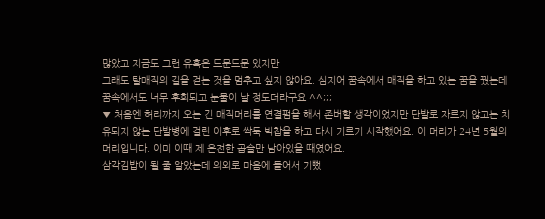많았고 지금도 그런 유혹은 드문드문 있지만
그래도 탈매직의 길을 걷는 것을 멈추고 싶지 않아요. 심지어 꿈속에서 매직을 하고 있는 꿈을 꿨는데 꿈속에서도 너무 후회되고 눈물이 날 정도더라구요 ^^;;;
▼ 처음엔 허리까지 오는 긴 매직머리를 연결펌을 해서 존버할 생각이었지만 단발로 자르지 않고는 치유되지 않는 단발병에 걸린 이후로 싹둑 빅찹을 하고 다시 기르기 시작했어요. 이 머리가 24년 5월의 머리입니다. 이미 이때 제 온전한 곱슬만 남아있을 때였어요.
삼각김밥이 될 줄 알았는데 의외로 마음에 들어서 기뻤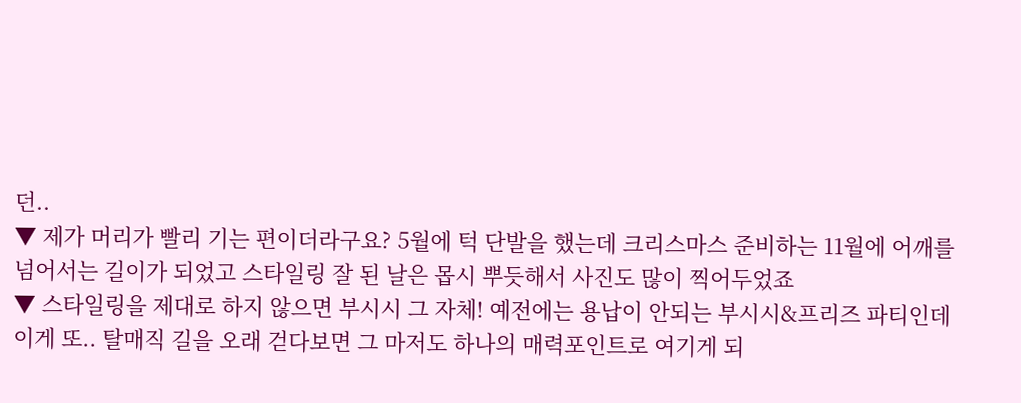던..
▼ 제가 머리가 빨리 기는 편이더라구요? 5월에 턱 단발을 했는데 크리스마스 준비하는 11월에 어깨를 넘어서는 길이가 되었고 스타일링 잘 된 날은 몹시 뿌듯해서 사진도 많이 찍어두었죠
▼ 스타일링을 제대로 하지 않으면 부시시 그 자체! 예전에는 용납이 안되는 부시시&프리즈 파티인데
이게 또.. 탈매직 길을 오래 걷다보면 그 마저도 하나의 매력포인트로 여기게 되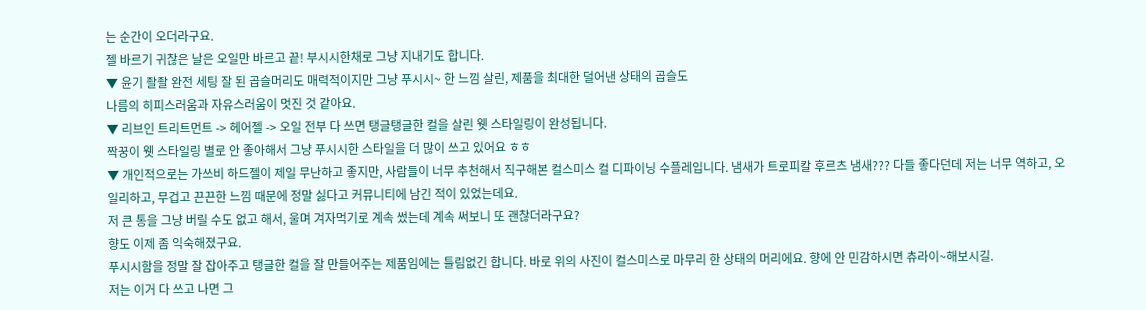는 순간이 오더라구요.
젤 바르기 귀찮은 날은 오일만 바르고 끝! 부시시한채로 그냥 지내기도 합니다.
▼ 윤기 좔좔 완전 세팅 잘 된 곱슬머리도 매력적이지만 그냥 푸시시~ 한 느낌 살린, 제품을 최대한 덜어낸 상태의 곱슬도
나름의 히피스러움과 자유스러움이 멋진 것 같아요.
▼ 리브인 트리트먼트 -> 헤어젤 -> 오일 전부 다 쓰면 탱글탱글한 컬을 살린 웻 스타일링이 완성됩니다.
짝꿍이 웻 스타일링 별로 안 좋아해서 그냥 푸시시한 스타일을 더 많이 쓰고 있어요 ㅎㅎ
▼ 개인적으로는 가쓰비 하드젤이 제일 무난하고 좋지만, 사람들이 너무 추천해서 직구해본 컬스미스 컬 디파이닝 수플레입니다. 냄새가 트로피칼 후르츠 냄새??? 다들 좋다던데 저는 너무 역하고, 오일리하고, 무겁고 끈끈한 느낌 때문에 정말 싫다고 커뮤니티에 남긴 적이 있었는데요.
저 큰 통을 그냥 버릴 수도 없고 해서, 울며 겨자먹기로 계속 썼는데 계속 써보니 또 괜찮더라구요?
향도 이제 좀 익숙해졌구요.
푸시시함을 정말 잘 잡아주고 탱글한 컬을 잘 만들어주는 제품임에는 틀림없긴 합니다. 바로 위의 사진이 컬스미스로 마무리 한 상태의 머리에요. 향에 안 민감하시면 츄라이~해보시길.
저는 이거 다 쓰고 나면 그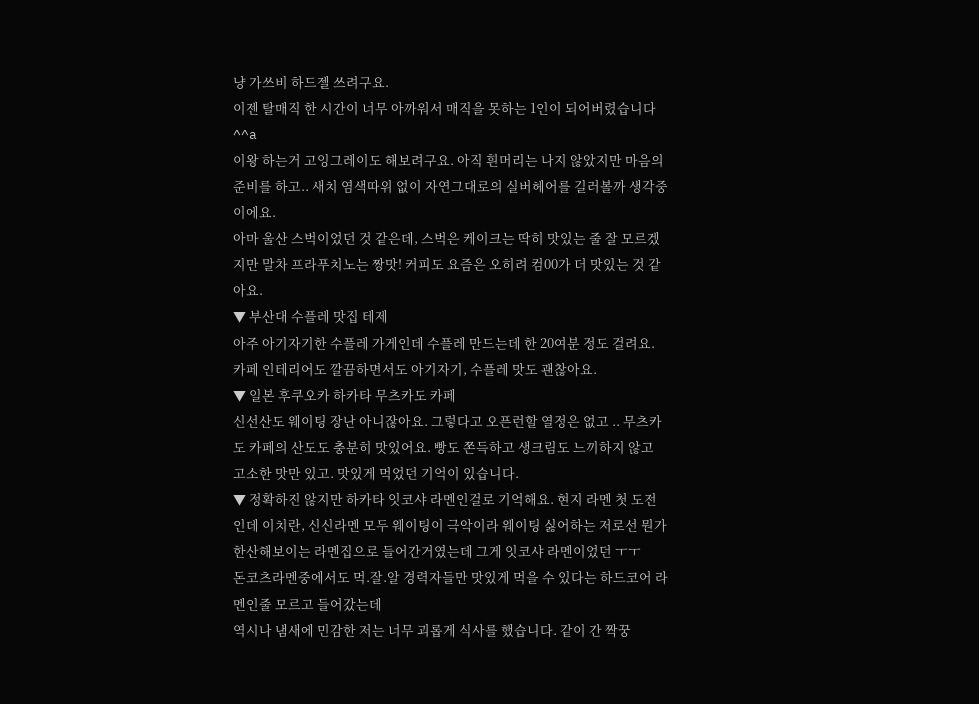냥 가쓰비 하드젤 쓰려구요.
이젠 탈매직 한 시간이 너무 아까워서 매직을 못하는 1인이 되어버렸습니다 ^^a
이왕 하는거 고잉그레이도 해보려구요. 아직 흰머리는 나지 않았지만 마음의 준비를 하고.. 새치 염색따위 없이 자연그대로의 실버헤어를 길러볼까 생각중이에요.
아마 울산 스벅이었던 것 같은데, 스벅은 케이크는 딱히 맛있는 줄 잘 모르겠지만 말차 프라푸치노는 짱맛! 커피도 요즘은 오히려 컴00가 더 맛있는 것 같아요.
▼ 부산대 수플레 맛집 테제
아주 아기자기한 수플레 가게인데 수플레 만드는데 한 20여분 정도 걸려요. 카페 인테리어도 깔끔하면서도 아기자기, 수플레 맛도 괜찮아요.
▼ 일본 후쿠오카 하카타 무츠카도 카페
신선산도 웨이팅 장난 아니잖아요. 그렇다고 오픈런할 열정은 없고 .. 무츠카도 카페의 산도도 충분히 맛있어요. 빵도 쫀득하고 생크림도 느끼하지 않고 고소한 맛만 있고. 맛있게 먹었던 기억이 있습니다.
▼ 정확하진 않지만 하카타 잇코샤 라멘인걸로 기억해요. 현지 라멘 첫 도전인데 이치란, 신신라멘 모두 웨이팅이 극악이라 웨이팅 싫어하는 저로선 뭔가 한산해보이는 라멘집으로 들어간거였는데 그게 잇코샤 라멘이었던 ㅜㅜ
돈코츠라멘중에서도 먹.잘.알 경력자들만 맛있게 먹을 수 있다는 하드코어 라멘인줄 모르고 들어갔는데
역시나 냄새에 민감한 저는 너무 괴롭게 식사를 했습니다. 같이 간 짝꿍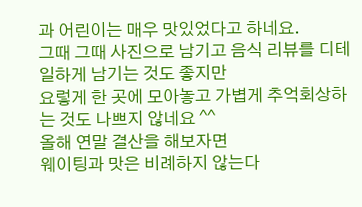과 어린이는 매우 맛있었다고 하네요.
그때 그때 사진으로 남기고 음식 리뷰를 디테일하게 남기는 것도 좋지만
요렇게 한 곳에 모아놓고 가볍게 추억회상하는 것도 나쁘지 않네요 ^^
올해 연말 결산을 해보자면
웨이팅과 맛은 비례하지 않는다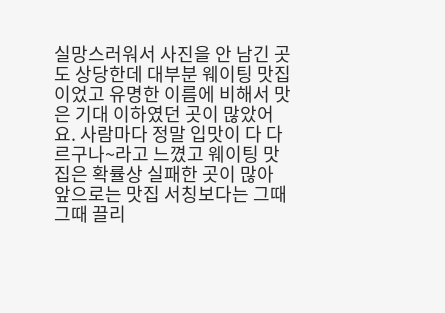실망스러워서 사진을 안 남긴 곳도 상당한데 대부분 웨이팅 맛집이었고 유명한 이름에 비해서 맛은 기대 이하였던 곳이 많았어요. 사람마다 정말 입맛이 다 다르구나~라고 느꼈고 웨이팅 맛집은 확률상 실패한 곳이 많아 앞으로는 맛집 서칭보다는 그때 그때 끌리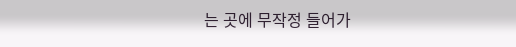는 곳에 무작정 들어가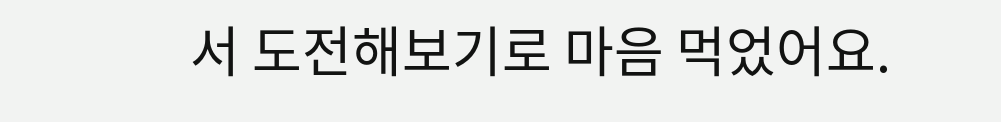서 도전해보기로 마음 먹었어요.